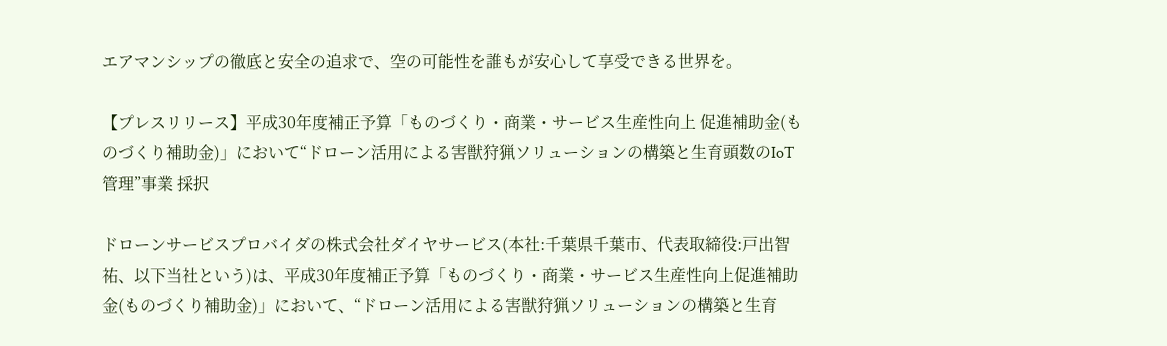エアマンシップの徹底と安全の追求で、空の可能性を誰もが安心して享受できる世界を。

【プレスリリース】平成30年度補正予算「ものづくり・商業・サービス生産性向上 促進補助金(ものづくり補助金)」において“ドローン活用による害獣狩猟ソリューションの構築と生育頭数のIoT管理”事業 採択

ドローンサービスプロバイダの株式会社ダイヤサービス(本社:千葉県千葉市、代表取締役:戸出智祐、以下当社という)は、平成30年度補正予算「ものづくり・商業・サービス生産性向上促進補助金(ものづくり補助金)」において、“ドローン活用による害獣狩猟ソリューションの構築と生育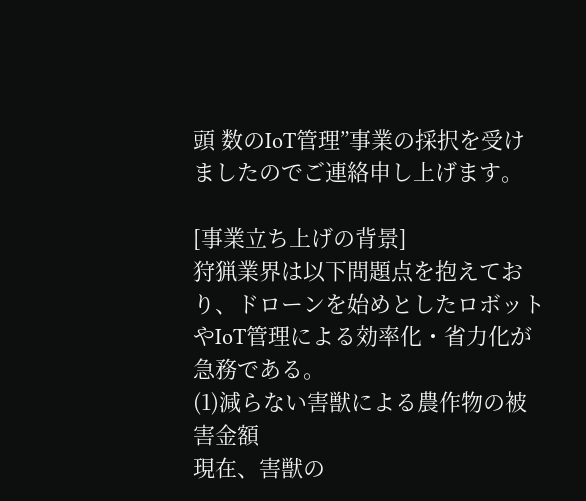頭 数のIoT管理”事業の採択を受けましたのでご連絡申し上げます。

[事業立ち上げの背景]
狩猟業界は以下問題点を抱えており、ドローンを始めとしたロボットやIoT管理による効率化・省力化が急務である。
(1)減らない害獣による農作物の被害金額
現在、害獣の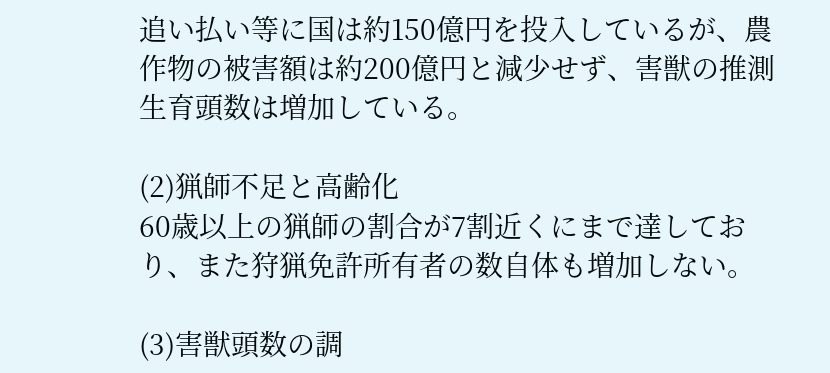追い払い等に国は約150億円を投入しているが、農作物の被害額は約200億円と減少せず、害獣の推測生育頭数は増加している。

(2)猟師不足と高齢化
60歳以上の猟師の割合が7割近くにまで達しており、また狩猟免許所有者の数自体も増加しない。

(3)害獣頭数の調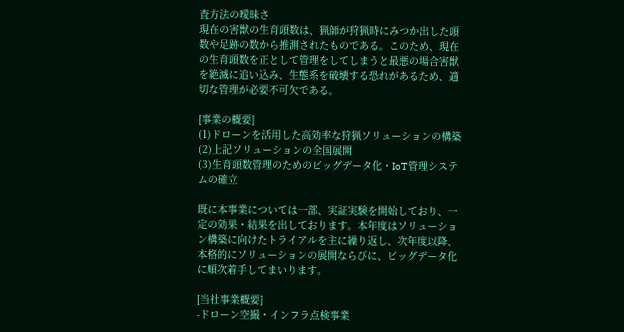査方法の曖昧さ
現在の害獣の生育頭数は、猟師が狩猟時にみつか出した頭数や足跡の数から推測されたものである。このため、現在の生育頭数を正として管理をしてしまうと最悪の場合害獣を絶滅に追い込み、生態系を破壊する恐れがあるため、適切な管理が必要不可欠である。

[事業の概要]
(1)ドローンを活用した高効率な狩猟ソリューションの構築
(2)上記ソリューションの全国展開
(3)生育頭数管理のためのビッグデータ化・IoT管理システムの確立

既に本事業については一部、実証実験を開始しており、一定の効果・結果を出しております。本年度はソリューション構築に向けたトライアルを主に繰り返し、次年度以降、本格的にソリューションの展開ならびに、ビッグデータ化に順次着手してまいります。

[当社事業概要]
-ドローン空撮・インフラ点検事業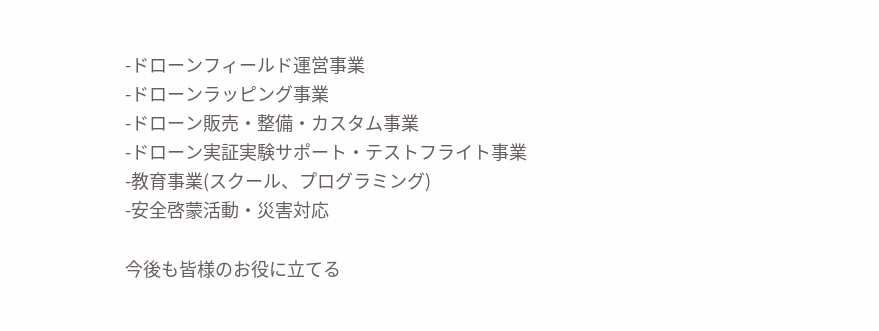-ドローンフィールド運営事業
-ドローンラッピング事業
-ドローン販売・整備・カスタム事業
-ドローン実証実験サポート・テストフライト事業
-教育事業(スクール、プログラミング)
-安全啓蒙活動・災害対応

今後も皆様のお役に立てる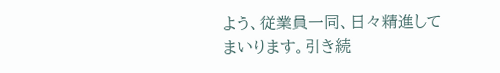よう、従業員一同、日々精進してまいります。引き続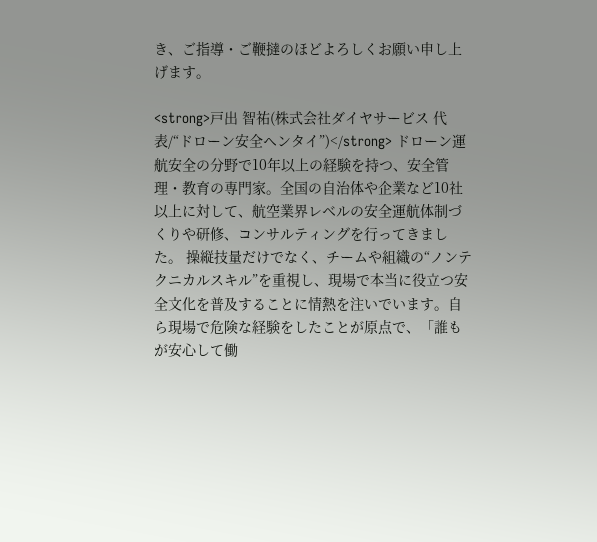き、ご指導・ご鞭撻のほどよろしくお願い申し上げます。

<strong>戸出 智祐(株式会社ダイヤサービス 代表/“ドローン安全ヘンタイ”)</strong> ドローン運航安全の分野で10年以上の経験を持つ、安全管理・教育の専門家。全国の自治体や企業など10社以上に対して、航空業界レベルの安全運航体制づくりや研修、コンサルティングを行ってきました。 操縦技量だけでなく、チームや組織の“ノンテクニカルスキル”を重視し、現場で本当に役立つ安全文化を普及することに情熱を注いでいます。自ら現場で危険な経験をしたことが原点で、「誰もが安心して働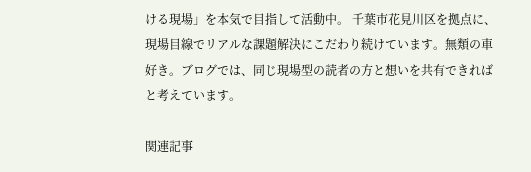ける現場」を本気で目指して活動中。 千葉市花見川区を拠点に、現場目線でリアルな課題解決にこだわり続けています。無類の車好き。ブログでは、同じ現場型の読者の方と想いを共有できればと考えています。

関連記事